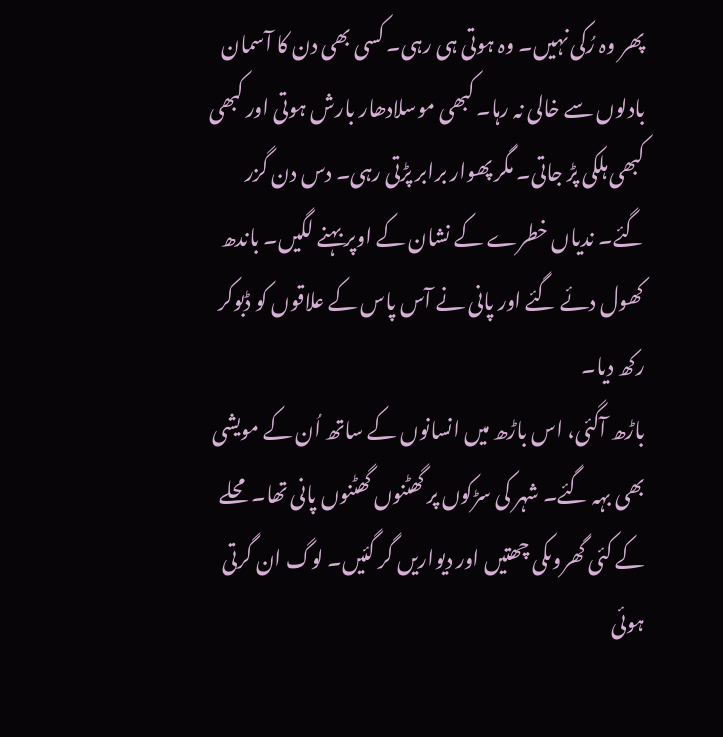پھر وہ رُکی نہیں۔ وہ ہوتی ہی رہی۔ کسی بھی دن کا آسمان بادلوں سے خالی نہ رہا۔ کبھی موسلادھار بارش ہوتی اور کبھی کبھی ہلکی پڑ جاتی۔ مگر پھوار برابر پڑتی رہی۔ دس دن گزر گئے۔ ندیاں خطرے کے نشان کے اوپر بہنے لگیں۔ باندھ کھول دئے گئے اور پانی نے آس پاس کے علاقوں کو ڈبوکر رکھ دیا۔
باڑھ آگئی، اس باڑھ میں انسانوں کے ساتھ اُن کے مویشی بھی بہہ گئے۔ شہر کی سڑکوں پر گھٹنوں گھٹنوں پانی تھا۔ محلے کے کئی گھروںکی چھتیں اور دیواریں گر گئیں۔ لوگ ان گرتی ہوئی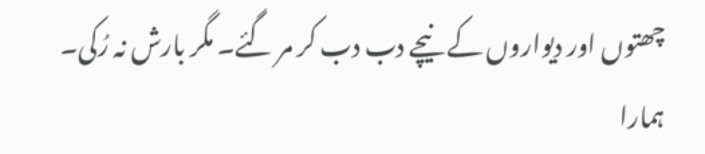چھتوں اور دیواروں کے نیچے دب دب کر مر گئے۔ مگر بارش نہ رُکی۔
ہمارا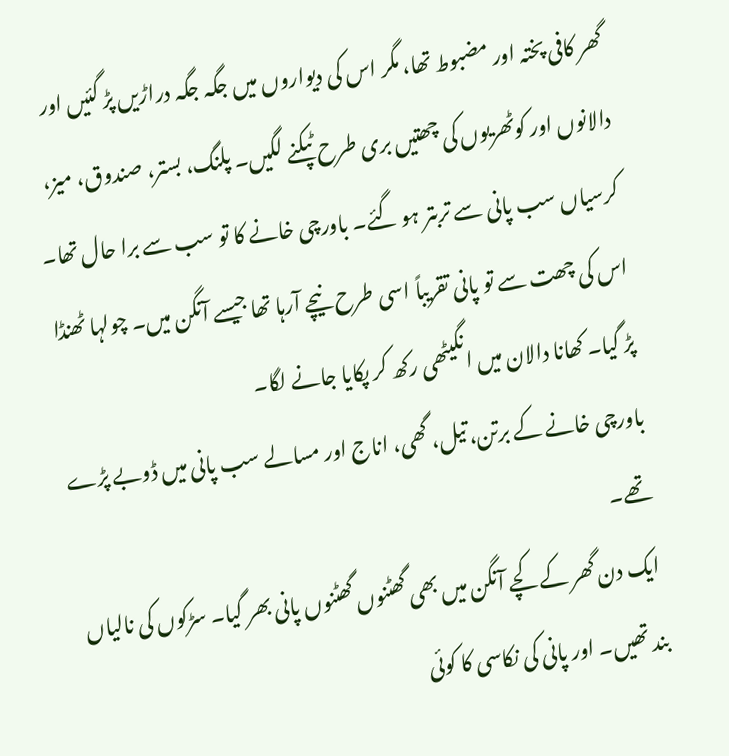گھر کافی پختہ اور مضبوط تھا، مگر اس کی دیواروں میں جگہ جگہ دراڑیں پڑ گئیں اور دالانوں اور کوٹھریوں کی چھتیں بری طرح ٹپکنے لگیں۔ پلنگ، بستر، صندوق، میز، کرسیاں سب پانی سے تربتر ہو گئے۔ باورچی خانے کا تو سب سے برا حال تھا۔ اس کی چھت سے تو پانی تقریباً اسی طرح نیچے آرہا تھا جیسے آنگن میں۔ چولہا ٹھنڈا پڑ گیا۔ کھانا دالان میں انگیٹھی رکھ کر پکایا جانے لگا۔
باورچی خانے کے برتن، تیل، گھی، اناج اور مسالے سب پانی میں ڈوبے پڑے تھے۔
ایک دن گھر کے کچے آنگن میں بھی گھٹنوں گھٹنوں پانی بھر گیا۔ سڑکوں کی نالیاں بند تھیں۔ اور پانی کی نکاسی کا کوئی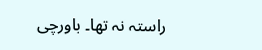راستہ نہ تھا۔ باورچی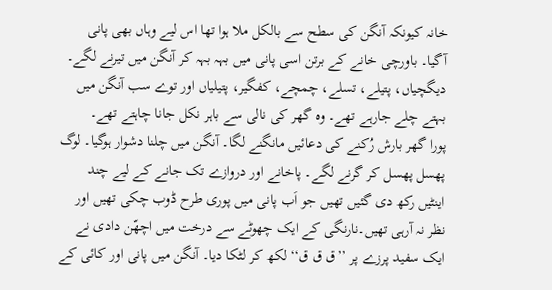خانہ کیونکہ آنگن کی سطح سے بالکل ملا ہوا تھا اس لیے وہاں بھی پانی آگیا۔ باورچی خانے کے برتن اسی پانی میں بہہ بہہ کر آنگن میں تیرنے لگے۔ دیگچیاں، پتیلے، تسلے، چمچے، کفگیر، پتیلیاں اور توے سب آنگن میں بہتے چلے جارہے تھے۔ وہ گھر کی نالی سے باہر نکل جانا چاہتے تھے۔
پورا گھر بارش رُکنے کی دعائیں مانگنے لگا۔ آنگن میں چلنا دشوار ہوگیا۔ لوگ پھسل پھسل کر گرنے لگے۔ پاخانے اور دروازے تک جانے کے لیے چند اینٹیں رکھ دی گئیں تھیں جو اَب پانی میں پوری طرح ڈوب چکی تھیں اور نظر نہ آرہی تھیں۔نارنگی کے ایک چھوٹے سے درخت میں اچھّن دادی نے ایک سفید پرزے پر ’’ق ق ق‘‘ لکھ کر لٹکا دیا۔ آنگن میں پانی اور کائی کے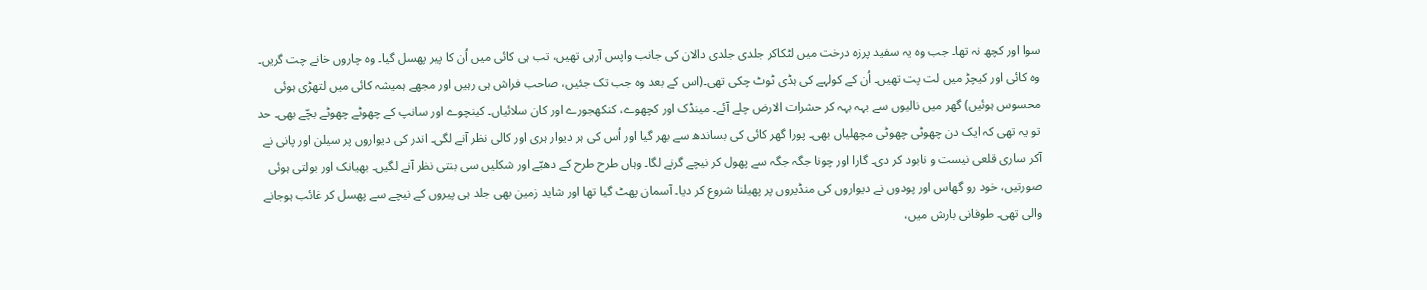سوا اور کچھ نہ تھا۔ جب وہ یہ سفید پرزہ درخت میں لٹکاکر جلدی جلدی دالان کی جانب واپس آرہی تھیں، تب ہی کائی میں اُن کا پیر پھسل گیا۔ وہ چاروں خانے چت گریں۔ وہ کائی اور کیچڑ میں لت پت تھیں۔ اُن کے کولہے کی ہڈی ٹوٹ چکی تھی۔(اس کے بعد وہ جب تک جئیں، صاحب فراش ہی رہیں اور مجھے ہمیشہ کائی میں لتھڑی ہوئی محسوس ہوئیں) گھر میں نالیوں سے بہہ بہہ کر حشرات الارض چلے آئے۔ مینڈک اور کچھوے، کنکھجورے اور کان سلائیاں۔ کینچوے اور سانپ کے چھوٹے چھوٹے بچّے بھی۔ حد تو یہ تھی کہ ایک دن چھوٹی چھوٹی مچھلیاں بھی۔ پورا گھر کائی کی بساندھ سے بھر گیا اور اُس کی ہر دیوار ہری اور کالی نظر آنے لگی۔ اندر کی دیواروں پر سیلن اور پانی نے آکر ساری قلعی نیست و نابود کر دی۔ گارا اور چونا جگہ جگہ سے پھول کر نیچے گرنے لگا۔ وہاں طرح طرح کے دھبّے اور شکلیں سی بنتی نظر آنے لگیں۔ بھیانک اور بولتی ہوئی صورتیں، خود رو گھاس اور پودوں نے دیواروں کی منڈیروں پر پھیلنا شروع کر دیا۔ آسمان پھٹ گیا تھا اور شاید زمین بھی جلد ہی پیروں کے نیچے سے پھسل کر غائب ہوجانے والی تھی۔ طوفانی بارش میں،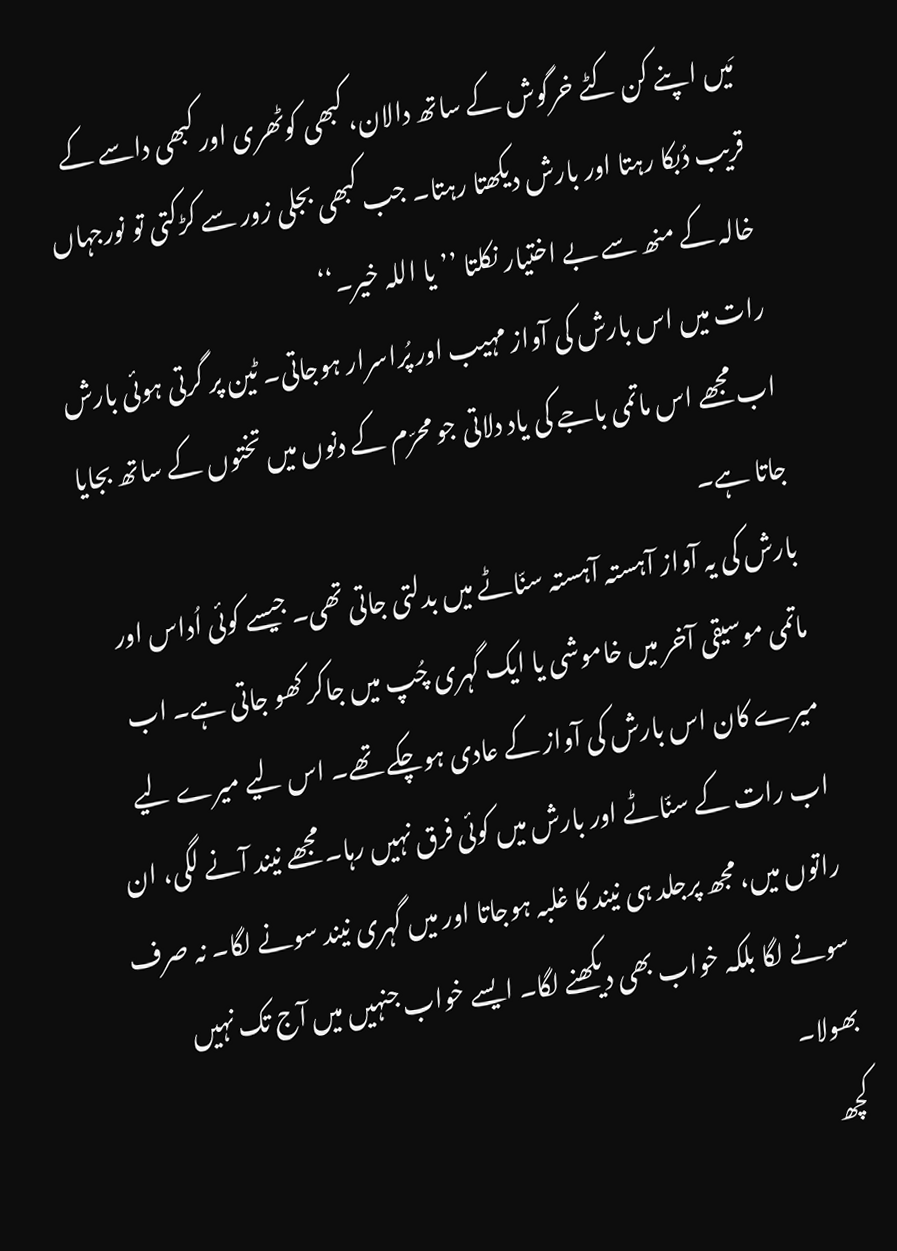مَیں اپنے کن کٹے خرگوش کے ساتھ دالان، کبھی کوٹھری اور کبھی داسے کے قریب دُبکا رہتا اور بارش دیکھتا رہتا۔ جب کبھی بجلی زور سے کڑکتی تو نورجہاں خالہ کے منھ سے بے اختیار نکلتا ’’یا اللہ خیر۔‘‘
رات میں اس بارش کی آواز مہیب اور پُراسرار ہوجاتی۔ ٹین پر گرتی ہوئی بارش اب مجھے اس ماتمی باجے کی یاد دلاتی جو محرّم کے دنوں میں تختوں کے ساتھ بجایا جاتا ہے۔
بارش کی یہ آواز آہستہ آہستہ سنّاٹے میں بدلتی جاتی تھی۔ جیسے کوئی اُداس اور ماتمی موسیقی آخر میں خاموشی یا ایک گہری چُپ میں جاکر کھو جاتی ہے۔ اب میرے کان اس بارش کی آواز کے عادی ہوچکے تھے۔ اس لیے میرے لیے اب رات کے سنّاٹے اور بارش میں کوئی فرق نہیں رہا۔ مجھے نیند آنے لگی، ان راتوں میں، مجھ پرجلد ہی نیند کا غلبہ ہوجاتا اور میں گہری نیند سونے لگا۔ نہ صرف سونے لگا بلکہ خواب بھی دیکھنے لگا۔ ایسے خواب جنہیں میں آج تک نہیں بھولا۔
کچھ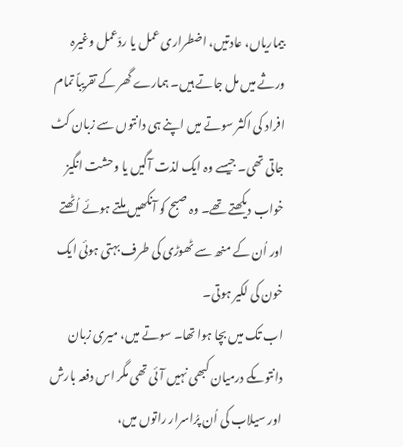بیماریاں، عادتیں، اضطراری عمل یا ردّعمل وغیرہ ورثے میں مل جاتے ہیں۔ ہمارے گھر کے تقریباً تمام افراد کی اکثر سوتے میں اپنے ہی دانتوں سے زبان کٹ جاتی تھی۔ جیسے وہ ایک لذت آگیں یا وحشت انگیز خواب دیکھتے تھے۔ وہ صبح کو آنکھیں ملتے ہوئے اُٹھتے اور اُن کے منھ سے ٹھوڑی کی طرف بہتی ہوئی ایک خون کی لکیر ہوتی۔
اب تک میں بچا ہوا تھا۔ سوتے میں، میری زبان دانتوںکے درمیان کبھی نہیں آئی تھی مگر اس دفعہ بارش اور سیلاب کی اُن پرُاسرار راتوں میں،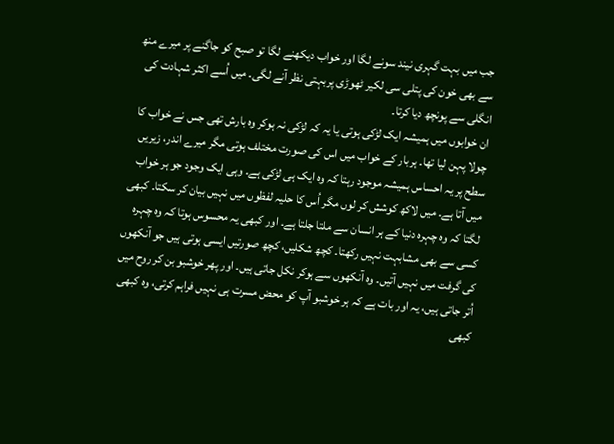جب میں بہت گہری نیند سونے لگا اور خواب دیکھنے لگا تو صبح کو جاگنے پر میرے منھ سے بھی خون کی پتلی سی لکیر ٹھوڑی پربہتی نظر آنے لگی۔ میں اُسے اکثر شہادت کی انگلی سے پونچھ دیا کرتا۔
ان خوابوں میں ہمیشہ ایک لڑکی ہوتی یا یہ کہ لڑکی نہ ہوکر وہ بارش تھی جس نے خواب کا چولا پہن لیا تھا۔ ہربار کے خواب میں اس کی صورت مختلف ہوتی مگر میرے اندر، زیریں سطح پر یہ احساس ہمیشہ موجود رہتا کہ وہ ایک ہی لڑکی ہے۔ وہی ایک وجود جو ہر خواب میں آتا ہے۔ میں لاکھ کوشش کر لوں مگر اُس کا حلیہ لفظوں میں نہیں بیان کر سکتا۔ کبھی لگتا کہ وہ چہرہ دنیا کے ہر انسان سے ملتا جلتا ہے۔ اور کبھی یہ محسوس ہوتا کہ وہ چہرہ کسی سے بھی مشابہت نہیں رکھتا۔ کچھ شکلیں، کچھ صورتیں ایسی ہوتی ہیں جو آنکھوں کی گرفت میں نہیں آتیں۔ وہ آنکھوں سے ہوکر نکل جاتی ہیں۔ اور پھر خوشبو بن کر روح میں اُتر جاتی ہیں، یہ اور بات ہے کہ ہر خوشبو آپ کو محض مسرت ہی نہیں فراہم کرتی، وہ کبھی کبھی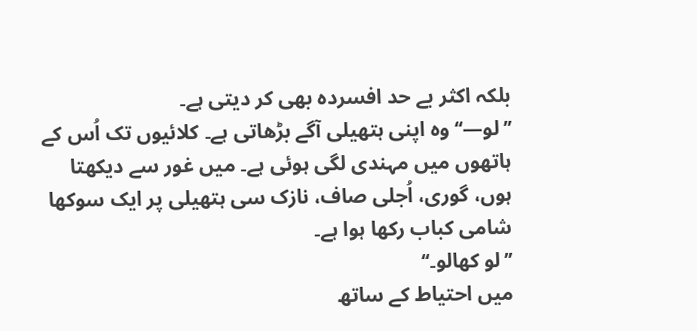بلکہ اکثر بے حد افسردہ بھی کر دیتی ہے۔
’’لو—‘‘ وہ اپنی ہتھیلی آگے بڑھاتی ہے۔ کلائیوں تک اُس کے ہاتھوں میں مہندی لگی ہوئی ہے۔ میں غور سے دیکھتا ہوں، گوری، اُجلی صاف، نازک سی ہتھیلی پر ایک سوکھا شامی کباب رکھا ہوا ہے۔
’’لو کھالو۔‘‘
میں احتیاط کے ساتھ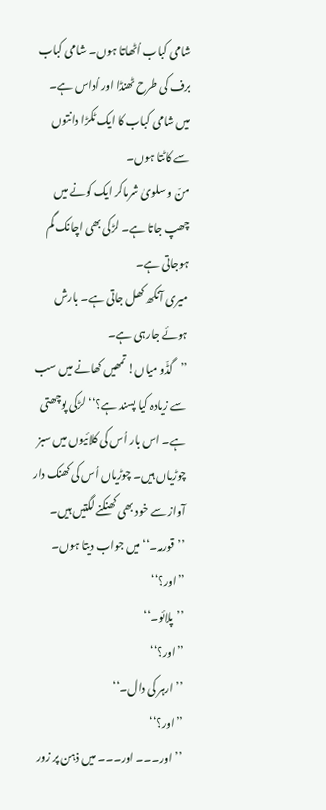شامی کباب اُٹھاتا ہوں۔ شامی کباب برف کی طرح ٹھنڈا اور اُداس ہے۔ میں شامی کباب کا ایک ٹکڑا دانتوں سے کاٹتا ہوں۔
منّ و سلویٰ شرماکر ایک کونے میں چھپ جاتا ہے۔ لڑکی بھی اچانک گم ہوجاتی ہے۔
میری آنکھ کھل جاتی ہے۔ بارش ہوئے جارہی ہے۔
’’گڈّو میاں! تمھیں کھانے میں سب سے زیادہ کیا پسند ہے؟‘‘ لڑکی پوچھتی ہے۔ اس بار اُس کی کلائیوں میں سبز چوڑیاں ہیں۔ چوڑیاں اُس کی کھنک دار آواز سے خود بھی کھنکنے لگتیں ہیں۔
’’قورمہ۔‘‘ میں جواب دیتا ہوں۔
’’اور؟‘‘
’’پلائو۔‘‘
’’اور؟‘‘
’’ارہر کی دال۔‘‘
’’اور؟‘‘
’’اور۔۔۔ اور۔۔۔ میں ذہن پر زور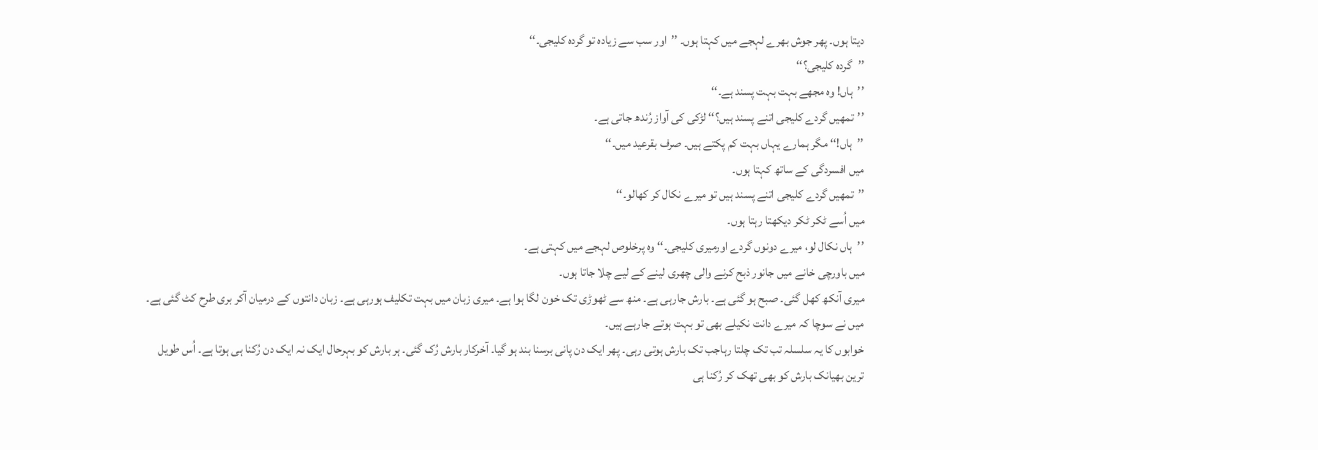دیتا ہوں۔ پھر جوش بھرے لہجے میں کہتا ہوں۔ ’’اور سب سے زیادہ تو گردہ کلیجی۔‘‘
’’گردہ کلیجی؟‘‘
’’ہاں! وہ مجھے بہت بہت پسند ہے۔‘‘
’’تمھیں گردے کلیجی اتنے پسند ہیں؟‘‘ لڑکی کی آواز رُندھ جاتی ہے۔
’’ہاں!‘‘ مگر ہمارے یہاں بہت کم پکتے ہیں۔ صرف بقرعید میں۔‘‘
میں افسردگی کے ساتھ کہتا ہوں۔
’’تمھیں گردے کلیجی اتنے پسند ہیں تو میرے نکال کر کھالو۔‘‘
میں اُسے ٹکر ٹکر دیکھتا رہتا ہوں۔
’’ہاں نکال لو، میرے دونوں گردے اورمیری کلیجی۔‘‘ وہ پرخلوص لہجے میں کہتی ہے۔
میں باورچی خانے میں جانور ذبح کرنے والی چھری لینے کے لیے چلا جاتا ہوں۔
میری آنکھ کھل گئی۔ صبح ہو گئی ہے۔ بارش جارہی ہے۔ منھ سے ٹھوڑی تک خون لگا ہوا ہے۔ میری زبان میں بہت تکلیف ہورہی ہے۔ زبان دانتوں کے درمیان آکر بری طرح کٹ گئی ہے۔ میں نے سوچا کہ میرے دانت نکیلے بھی تو بہت ہوتے جارہے ہیں۔
خوابوں کا یہ سلسلہ تب تک چلتا رہاجب تک بارش ہوتی رہی۔ پھر ایک دن پانی برسنا بند ہو گیا۔ آخرکار بارش رُک گئی۔ ہر بارش کو بہرحال ایک نہ ایک دن رُکنا ہی ہوتا ہے۔ اُس طویل ترین بھیانک بارش کو بھی تھک کر رُکنا ہی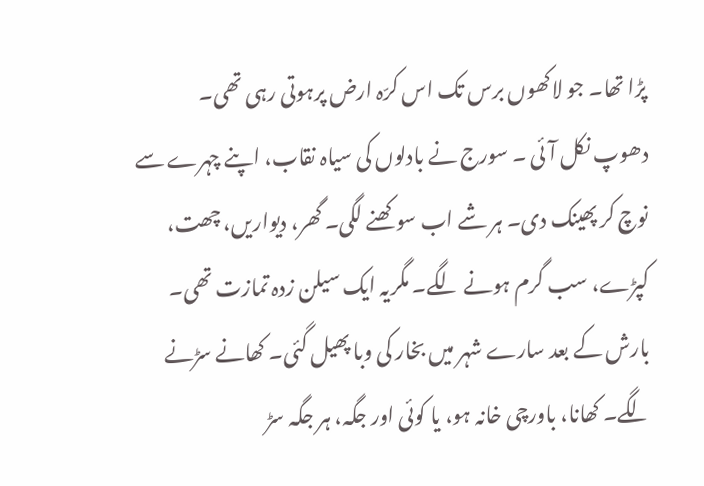پڑا تھا۔ جو لاکھوں برس تک اس کرّہ ارض پرہوتی رہی تھی۔
دھوپ نکل آئی ۔ سورج نے بادلوں کی سیاہ نقاب، اپنے چہرے سے نوچ کر پھینک دی۔ ہر شے اب سوکھنے لگی۔ گھر، دیواریں، چھت، کپڑے، سب گرم ہونے لگے۔ مگریہ ایک سیلن زدہ تمازت تھی۔ بارش کے بعد سارے شہر میں بخار کی وبا پھیل گئی۔ کھانے سڑنے لگے۔ کھانا، باورچی خانہ ہو، یا کوئی اور جگہ، ہر جگہ سڑ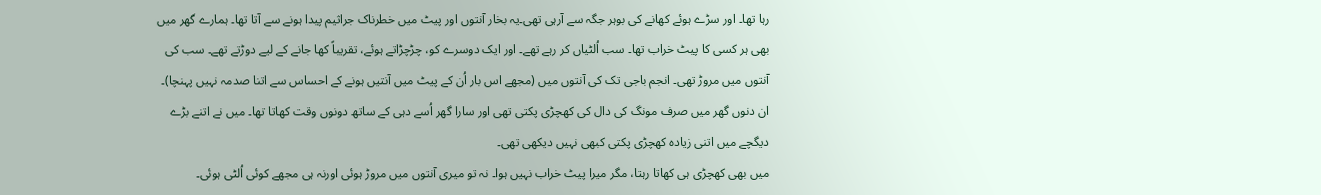رہا تھا۔ اور سڑے ہوئے کھانے کی بوہر جگہ سے آرہی تھی۔یہ بخار آنتوں اور پیٹ میں خطرناک جراثیم پیدا ہونے سے آتا تھا۔ ہمارے گھر میں بھی ہر کسی کا پیٹ خراب تھا۔ سب اُلٹیاں کر رہے تھے۔ اور ایک دوسرے کو، چڑچڑاتے ہوئے، تقریباً کھا جانے کے لیے دوڑتے تھے۔ سب کی آنتوں میں مروڑ تھی۔ انجم باجی تک کی آنتوں میں (مجھے اس بار اُن کے پیٹ میں آنتیں ہونے کے احساس سے اتنا صدمہ نہیں پہنچا)۔ ان دنوں گھر میں صرف مونگ کی دال کی کھچڑی پکتی تھی اور سارا گھر اُسے دہی کے ساتھ دونوں وقت کھاتا تھا۔ میں نے اتنے بڑے دیگچے میں اتنی زیادہ کھچڑی پکتی کبھی نہیں دیکھی تھی۔
میں بھی کھچڑی ہی کھاتا رہتا، مگر میرا پیٹ خراب نہیں ہوا۔ نہ تو میری آنتوں میں مروڑ ہوئی اورنہ ہی مجھے کوئی اُلٹی ہوئی۔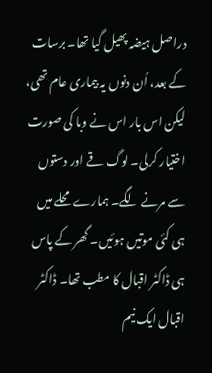دراصل ہیضہ پھیل گیا تھا۔ برسات کے بعد، اُن دنوں یہ بیماری عام تھی، لیکن اس بار اس نے وبا کی صورت اختیار کرلی۔ لوگ قے اور دستوں سے مرنے لگے۔ ہمارے محلے میں ہی کئی موتیں ہوئیں۔ گھر کے پاس ہی ڈاکٹر اقبال کا مطب تھا۔ ڈاکٹر اقبال ایک نیم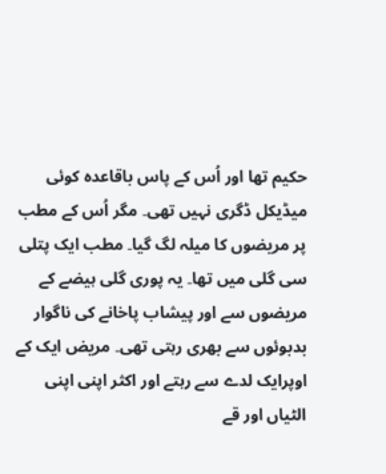حکیم تھا اور اُس کے پاس باقاعدہ کوئی میڈیکل ڈگری نہیں تھی۔ مگر اُس کے مطب پر مریضوں کا میلہ لگ گیا۔ مطب ایک پتلی سی گلی میں تھا۔ یہ پوری گلی ہیضے کے مریضوں سے اور پیشاب پاخانے کی ناگوار بدبوئوں سے بھری رہتی تھی۔ مریض ایک کے اوپرایک لدے سے رہتے اور اکثر اپنی اپنی الٹیاں اور قے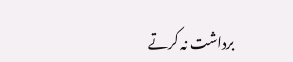برداشت نہ کرتے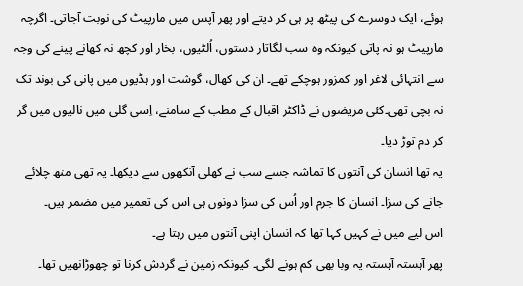ہوئے، ایک دوسرے کی پیٹھ پر ہی کر دیتے اور پھر آپس میں مارپیٹ کی نوبت آجاتی۔ اگرچہ مارپیٹ ہو نہ پاتی کیونکہ وہ سب لگاتار دستوں، اُلٹیوں، بخار اور کچھ نہ کھانے پینے کی وجہ سے انتہائی لاغر اور کمزور ہوچکے تھے۔ ان کی کھال، گوشت اور ہڈیوں میں پانی کی بوند تک نہ بچی تھی۔کئی مریضوں نے ڈاکٹر اقبال کے مطب کے سامنے، اِسی گلی میں نالیوں میں گر کر دم توڑ دیا۔
یہ تھا انسان کی آنتوں کا تماشہ جسے سب نے کھلی آنکھوں سے دیکھا۔ یہ تھی منھ چلائے جانے کی سزا۔ انسان کا جرم اور اُس کی سزا دونوں ہی اس کی تعمیر میں مضمر ہیں۔
اس لیے میں نے کہیں کہا تھا کہ انسان اپنی آنتوں میں رہتا ہے۔
پھر آہستہ آہستہ یہ وبا بھی کم ہونے لگی۔ کیونکہ زمین نے گردش کرنا تو چھوڑانھیں تھا۔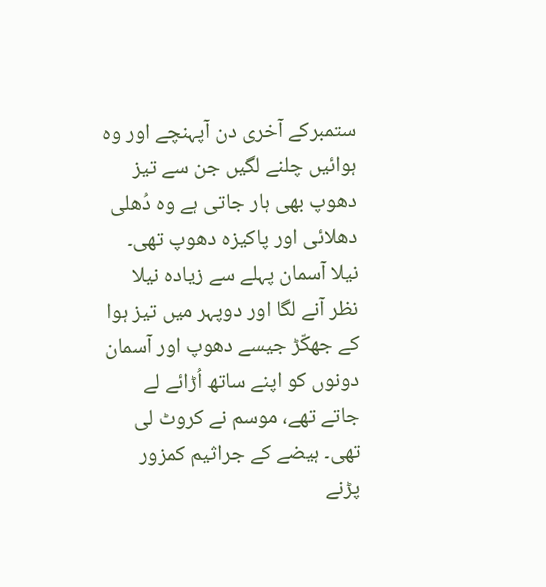ستمبرکے آخری دن آپہنچے اور وہ ہوائیں چلنے لگیں جن سے تیز دھوپ بھی ہار جاتی ہے وہ دُھلی دھلائی اور پاکیزہ دھوپ تھی۔ نیلا آسمان پہلے سے زیادہ نیلا نظر آنے لگا اور دوپہر میں تیز ہوا کے جھکّڑ جیسے دھوپ اور آسمان دونوں کو اپنے ساتھ اُڑائے لے جاتے تھے، موسم نے کروٹ لی تھی۔ ہیضے کے جراثیم کمزور پڑنے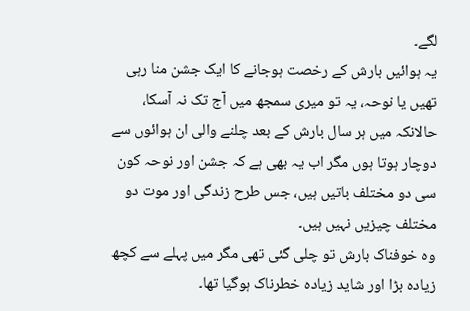لگے۔
یہ ہوائیں بارش کے رخصت ہوجانے کا ایک جشن منا رہی تھیں یا نوحہ، یہ تو میری سمجھ میں آج تک نہ آسکا، حالانکہ میں ہر سال بارش کے بعد چلنے والی ان ہوائوں سے دوچار ہوتا ہوں مگر اب یہ بھی ہے کہ جشن اور نوحہ کون سی دو مختلف باتیں ہیں، جس طرح زندگی اور موت دو مختلف چیزیں نہیں ہیں۔
وہ خوفناک بارش تو چلی گئی تھی مگر میں پہلے سے کچھ زیادہ بڑا اور شاید زیادہ خطرناک ہوگیا تھا۔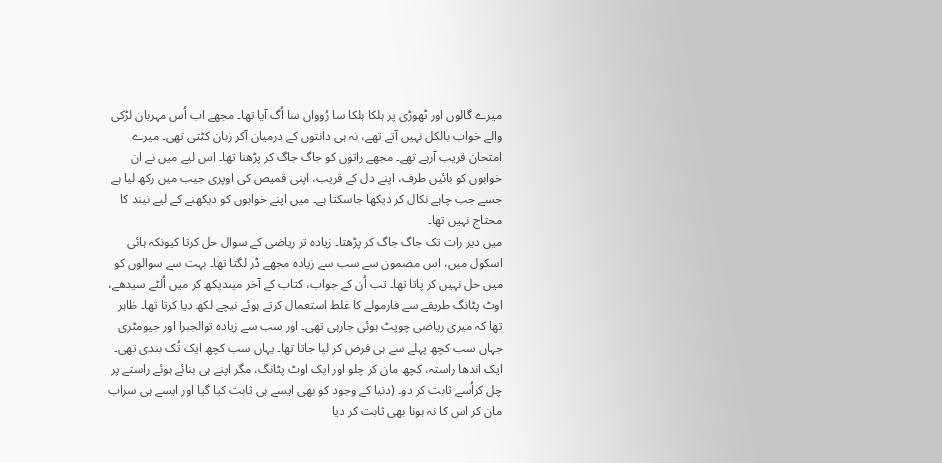میرے گالوں اور ٹھوڑی پر ہلکا ہلکا سا رُوواں سا اُگ آیا تھا۔ مجھے اب اُس مہربان لڑکی والے خواب بالکل نہیں آتے تھے، نہ ہی دانتوں کے درمیان آکر زبان کٹتی تھی۔ میرے امتحان قریب آرہے تھے۔ مجھے راتوں کو جاگ جاگ کر پڑھنا تھا۔ اس لیے میں نے ان خوابوں کو بائیں طرف، اپنے دل کے قریب، اپنی قمیص کی اوپری جیب میں رکھ لیا ہے جسے جب چاہے نکال کر دیکھا جاسکتا ہے۔ میں اپنے خوابوں کو دیکھنے کے لیے نیند کا محتاج نہیں تھا۔
میں دیر رات تک جاگ جاگ کر پڑھتا۔ زیادہ تر ریاضی کے سوال حل کرتا کیونکہ ہائی اسکول میں، اس مضمون سے سب سے زیادہ مجھے ڈر لگتا تھا۔ بہت سے سوالوں کو میں حل نہیں کر پاتا تھا۔ تب اُن کے جواب، کتاب کے آخر میںدیکھ کر میں اُلٹے سیدھے، اوٹ پٹانگ طریقے سے فارمولے کا غلط استعمال کرتے ہوئے نیچے لکھ دیا کرتا تھا۔ ظاہر تھا کہ میری ریاضی چوپٹ ہوئی جارہی تھی۔ اور سب سے زیادہ توالجبرا اور جیومٹری جہاں سب کچھ پہلے سے ہی فرض کر لیا جاتا تھا۔ یہاں سب کچھ ایک تُک بندی تھی۔ ایک اندھا راستہ، کچھ مان کر چلو اور ایک اوٹ پٹانگ، مگر اپنے ہی بنائے ہوئے راستے پر چل کراُسے ثابت کر دو۔ (دنیا کے وجود کو بھی ایسے ہی ثابت کیا گیا اور ایسے ہی سراب مان کر اس کا نہ ہونا بھی ثابت کر دیا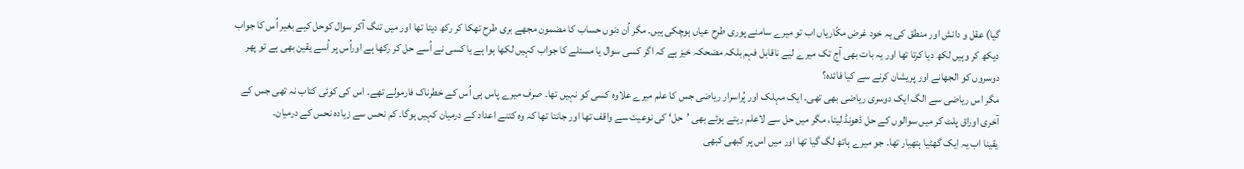گیا) عقل و دانش اور منطق کی یہ خود غرض مکّاریاں اب تو میرے سامنے پوری طرح عیاں ہوچکی ہیں۔ مگر اُن دنوں حساب کا مضمون مجھے بری طرح تھکا کر رکھ دیتا تھا اور میں تنگ آکر سوال کوحل کیے بغیر اُس کا جواب دیکھ کر وہیں لکھ دیا کرتا تھا اور یہ بات بھی آج تک میرے لیے ناقابل فہم بلکہ مضحکہ خیز ہے کہ اگر کسی سوال یا مسئلے کا جواب کہیں لکھا ہوا ہے یا کسی نے اُسے حل کر رکھا ہے اوراُس پر اُسے یقین بھی ہے تو پھر دوسروں کو الجھانے اور پریشان کرنے سے کیا فائدہ؟
مگر اس ریاضی سے الگ ایک دوسری ریاضی بھی تھی۔ ایک مہلک اور پُراسرار ریاضی جس کا علم میرے علاوہ کسی کو نہیں تھا۔ صرف میرے پاس ہی اُس کے خطرناک فارمولے تھے۔ اس کی کوئی کتاب نہ تھی جس کے آخری اوراق پلٹ کر میں سوالوں کے حل ڈھونڈ لیتا، مگر میں حل سے لاعلم رہتے ہوئے بھی ’حل‘ کی نوعیت سے واقف تھا اور جانتا تھا کہ وہ کتنے اعداد کے درمیان کہیں ہوگا۔ کم نحس سے زیادہ نحس کے درمیان۔
یقینا اب یہ ایک گھٹیا ہتھیار تھا۔ جو میرے ہاتھ لگ گیا تھا اور میں اس پر کبھی کبھی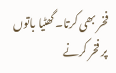فخر بھی کرتا۔ گھٹیا باتوں پر فخر کرنے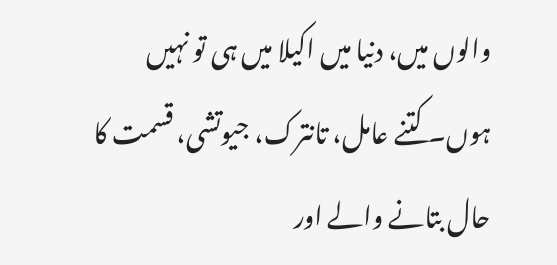والوں میں، دنیا میں اکیلا میں ہی تو نہیں ہوں۔ کتنے عامل، تانترک، جیوتشی، قسمت کا حال بتانے والے اور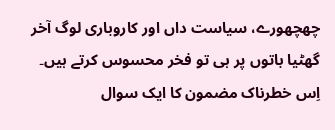چھچھورے، سیاست داں اور کاروباری لوگ آخر گھٹیا باتوں پر ہی تو فخر محسوس کرتے ہیں۔
اِس خطرناک مضمون کا ایک سوال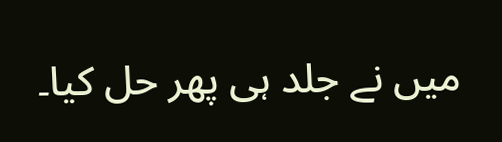میں نے جلد ہی پھر حل کیا۔